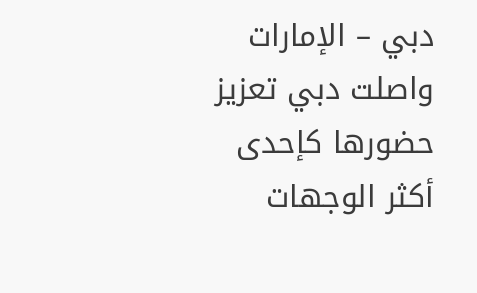دبي – الإمارات
واصلت دبي تعزيز حضورها كإحدى أكثر الوجهات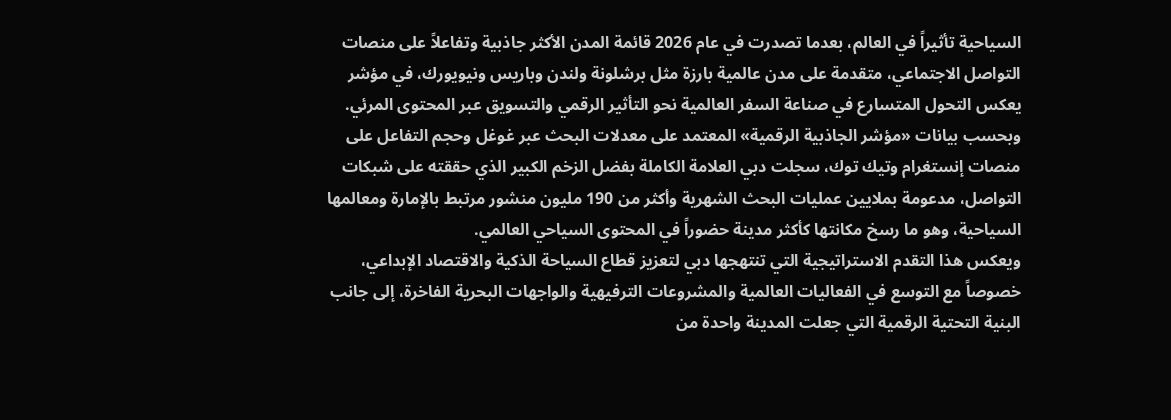السياحية تأثيراً في العالم، بعدما تصدرت في عام 2026 قائمة المدن الأكثر جاذبية وتفاعلاً على منصات التواصل الاجتماعي، متقدمة على مدن عالمية بارزة مثل برشلونة ولندن وباريس ونيويورك، في مؤشر يعكس التحول المتسارع في صناعة السفر العالمية نحو التأثير الرقمي والتسويق عبر المحتوى المرئي.
وبحسب بيانات «مؤشر الجاذبية الرقمية» المعتمد على معدلات البحث عبر غوغل وحجم التفاعل على منصات إنستغرام وتيك توك، سجلت دبي العلامة الكاملة بفضل الزخم الكبير الذي حققته على شبكات التواصل، مدعومة بملايين عمليات البحث الشهرية وأكثر من 190 مليون منشور مرتبط بالإمارة ومعالمها السياحية، وهو ما رسخ مكانتها كأكثر مدينة حضوراً في المحتوى السياحي العالمي.
ويعكس هذا التقدم الاستراتيجية التي تنتهجها دبي لتعزيز قطاع السياحة الذكية والاقتصاد الإبداعي، خصوصاً مع التوسع في الفعاليات العالمية والمشروعات الترفيهية والواجهات البحرية الفاخرة، إلى جانب البنية التحتية الرقمية التي جعلت المدينة واحدة من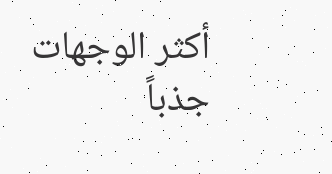أكثر الوجهات جذباً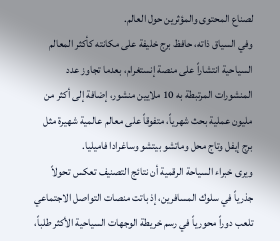لصناع المحتوى والمؤثرين حول العالم.
وفي السياق ذاته، حافظ برج خليفة على مكانته كأكثر المعالم السياحية انتشاراً على منصة إنستغرام، بعدما تجاوز عدد المنشورات المرتبطة به 10 ملايين منشور، إضافة إلى أكثر من مليون عملية بحث شهرياً، متفوقاً على معالم عالمية شهيرة مثل برج إيفل وتاج محل وماتشو بيتشو وساغرادا فاميليا.
ويرى خبراء السياحة الرقمية أن نتائج التصنيف تعكس تحولاً جذرياً في سلوك المسافرين، إذ باتت منصات التواصل الاجتماعي تلعب دوراً محورياً في رسم خريطة الوجهات السياحية الأكثر طلباً،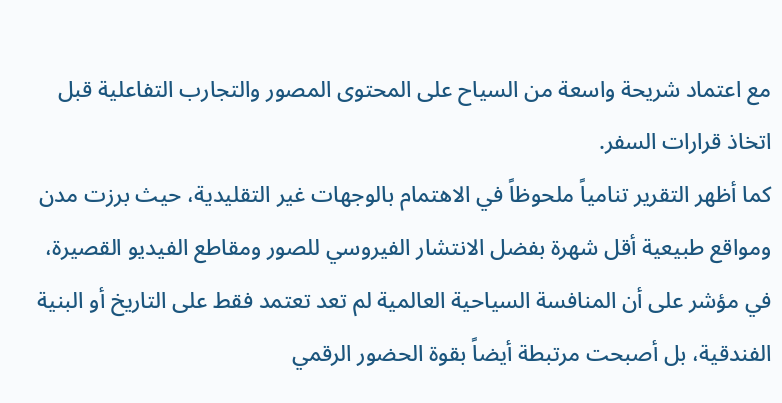مع اعتماد شريحة واسعة من السياح على المحتوى المصور والتجارب التفاعلية قبل اتخاذ قرارات السفر.
كما أظهر التقرير تنامياً ملحوظاً في الاهتمام بالوجهات غير التقليدية، حيث برزت مدن ومواقع طبيعية أقل شهرة بفضل الانتشار الفيروسي للصور ومقاطع الفيديو القصيرة، في مؤشر على أن المنافسة السياحية العالمية لم تعد تعتمد فقط على التاريخ أو البنية الفندقية، بل أصبحت مرتبطة أيضاً بقوة الحضور الرقمي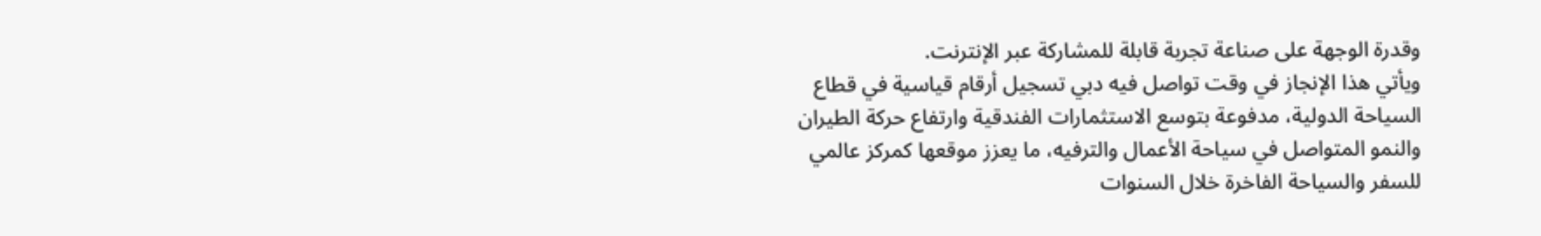وقدرة الوجهة على صناعة تجربة قابلة للمشاركة عبر الإنترنت.
ويأتي هذا الإنجاز في وقت تواصل فيه دبي تسجيل أرقام قياسية في قطاع السياحة الدولية، مدفوعة بتوسع الاستثمارات الفندقية وارتفاع حركة الطيران والنمو المتواصل في سياحة الأعمال والترفيه، ما يعزز موقعها كمركز عالمي للسفر والسياحة الفاخرة خلال السنوات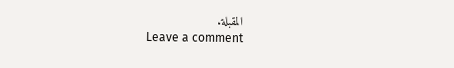المقبلة.
Leave a comment